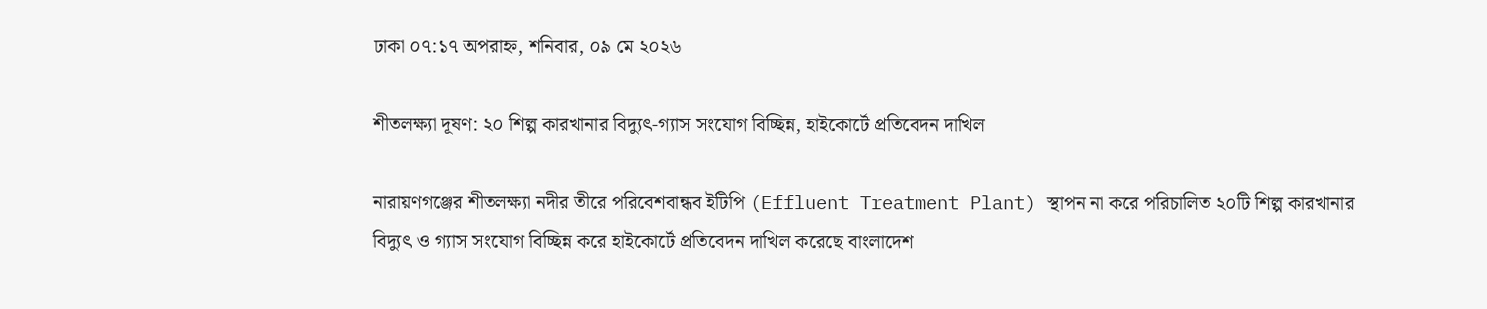ঢাকা ০৭:১৭ অপরাহ্ন, শনিবার, ০৯ মে ২০২৬

শীতলক্ষ্যা দূষণ: ২০ শিল্প কারখানার বিদ্যুৎ-গ্যাস সংযোগ বিচ্ছিন্ন, হাইকোর্টে প্রতিবেদন দাখিল

নারায়ণগঞ্জের শীতলক্ষ্যা নদীর তীরে পরিবেশবান্ধব ইটিপি (Effluent Treatment Plant) স্থাপন না করে পরিচালিত ২০টি শিল্প কারখানার বিদ্যুৎ ও গ্যাস সংযোগ বিচ্ছিন্ন করে হাইকোর্টে প্রতিবেদন দাখিল করেছে বাংলাদেশ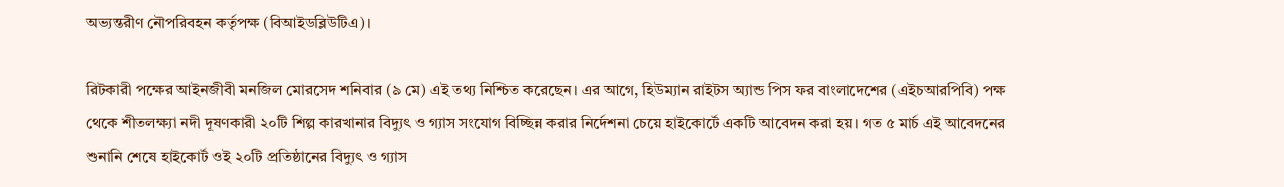অভ্যন্তরীণ নৌপরিবহন কর্তৃপক্ষ (বিআইডব্লিউটিএ)।

রিটকারী পক্ষের আইনজীবী মনজিল মোরসেদ শনিবার (৯ মে) এই তথ্য নিশ্চিত করেছেন। এর আগে, হিউম্যান রাইটস অ্যান্ড পিস ফর বাংলাদেশের (এইচআরপিবি) পক্ষ থেকে শীতলক্ষ্যা নদী দূষণকারী ২০টি শিল্প কারখানার বিদ্যুৎ ও গ্যাস সংযোগ বিচ্ছিন্ন করার নির্দেশনা চেয়ে হাইকোর্টে একটি আবেদন করা হয়। গত ৫ মার্চ এই আবেদনের শুনানি শেষে হাইকোর্ট ওই ২০টি প্রতিষ্ঠানের বিদ্যুৎ ও গ্যাস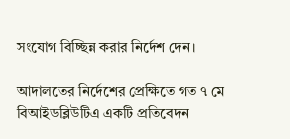সংযোগ বিচ্ছিন্ন করার নির্দেশ দেন।

আদালতের নির্দেশের প্রেক্ষিতে গত ৭ মে বিআইডব্লিউটিএ একটি প্রতিবেদন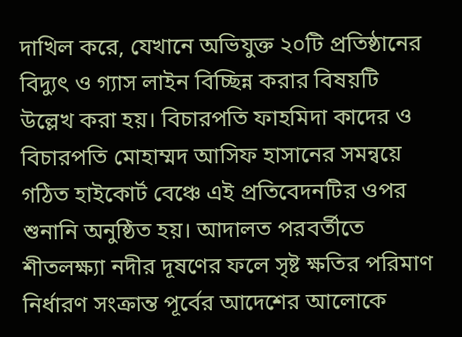দাখিল করে, যেখানে অভিযুক্ত ২০টি প্রতিষ্ঠানের বিদ্যুৎ ও গ্যাস লাইন বিচ্ছিন্ন করার বিষয়টি উল্লেখ করা হয়। বিচারপতি ফাহমিদা কাদের ও বিচারপতি মোহাম্মদ আসিফ হাসানের সমন্বয়ে গঠিত হাইকোর্ট বেঞ্চে এই প্রতিবেদনটির ওপর শুনানি অনুষ্ঠিত হয়। আদালত পরবর্তীতে শীতলক্ষ্যা নদীর দূষণের ফলে সৃষ্ট ক্ষতির পরিমাণ নির্ধারণ সংক্রান্ত পূর্বের আদেশের আলোকে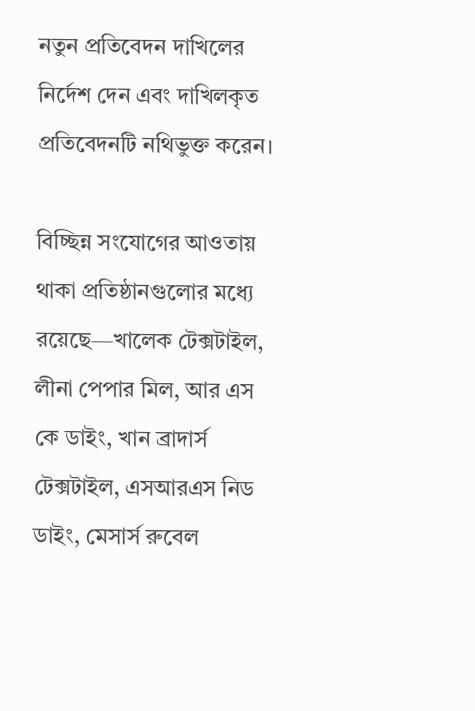নতুন প্রতিবেদন দাখিলের নির্দেশ দেন এবং দাখিলকৃত প্রতিবেদনটি নথিভুক্ত করেন।

বিচ্ছিন্ন সংযোগের আওতায় থাকা প্রতিষ্ঠানগুলোর মধ্যে রয়েছে—খালেক টেক্সটাইল, লীনা পেপার মিল, আর এস কে ডাইং, খান ব্রাদার্স টেক্সটাইল, এসআরএস নিড ডাইং, মেসার্স রুবেল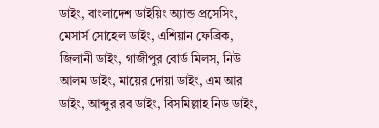ডাইং, বাংলাদেশ ডাইয়িং অ্যান্ড প্রসেসিং, মেসার্স সোহেল ডাইং, এশিয়ান ফেব্রিক, জিলানী ডাইং, গাজীপুর বোর্ড মিলস, নিউ আলম ডাইং, মায়ের দোয়া ডাইং, এম আর ডাইং, আব্দুর রব ডাইং, বিসমিল্লাহ নিড ডাইং,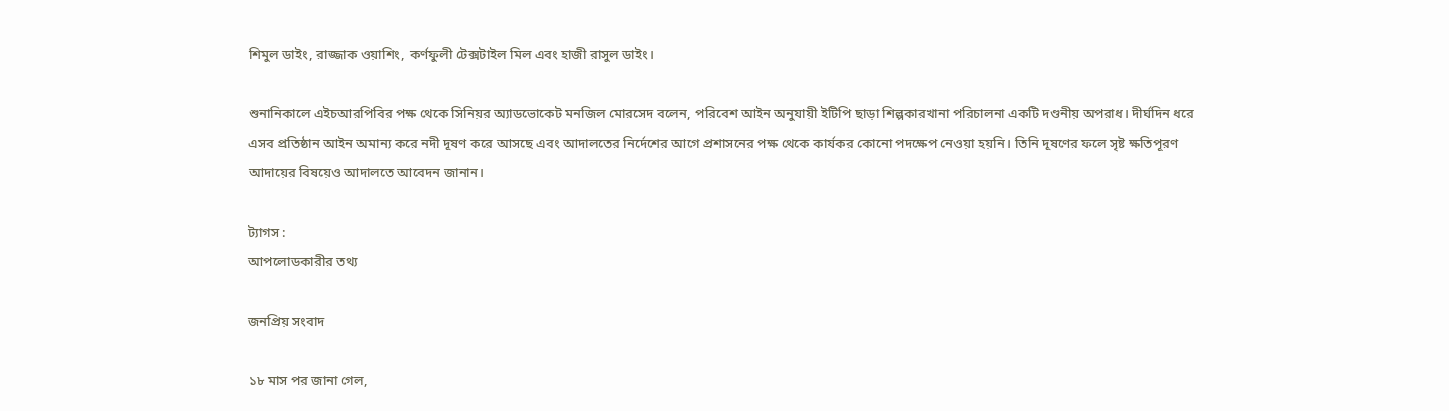শিমুল ডাইং, রাজ্জাক ওয়াশিং, কর্ণফুলী টেক্সটাইল মিল এবং হাজী রাসুল ডাইং।

শুনানিকালে এইচআরপিবির পক্ষ থেকে সিনিয়র অ্যাডভোকেট মনজিল মোরসেদ বলেন, পরিবেশ আইন অনুযায়ী ইটিপি ছাড়া শিল্পকারখানা পরিচালনা একটি দণ্ডনীয় অপরাধ। দীর্ঘদিন ধরে এসব প্রতিষ্ঠান আইন অমান্য করে নদী দূষণ করে আসছে এবং আদালতের নির্দেশের আগে প্রশাসনের পক্ষ থেকে কার্যকর কোনো পদক্ষেপ নেওয়া হয়নি। তিনি দূষণের ফলে সৃষ্ট ক্ষতিপূরণ আদায়ের বিষয়েও আদালতে আবেদন জানান।

ট্যাগস :
আপলোডকারীর তথ্য

জনপ্রিয় সংবাদ

১৮ মাস পর জানা গেল,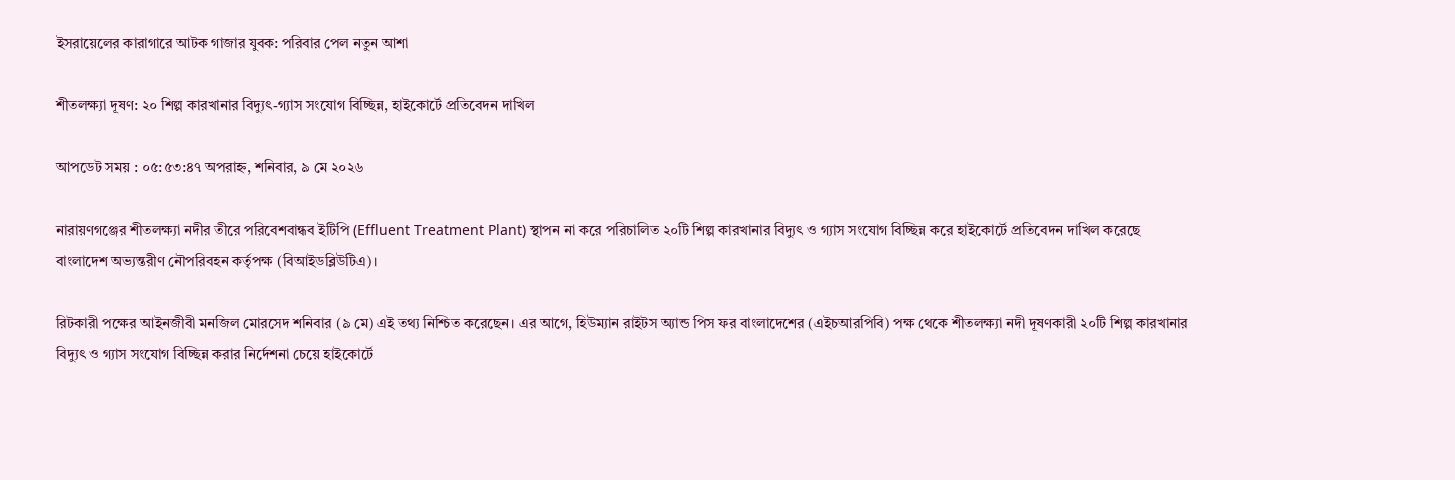ইসরায়েলের কারাগারে আটক গাজার যুবক: পরিবার পেল নতুন আশা

শীতলক্ষ্যা দূষণ: ২০ শিল্প কারখানার বিদ্যুৎ-গ্যাস সংযোগ বিচ্ছিন্ন, হাইকোর্টে প্রতিবেদন দাখিল

আপডেট সময় : ০৫:৫৩:৪৭ অপরাহ্ন, শনিবার, ৯ মে ২০২৬

নারায়ণগঞ্জের শীতলক্ষ্যা নদীর তীরে পরিবেশবান্ধব ইটিপি (Effluent Treatment Plant) স্থাপন না করে পরিচালিত ২০টি শিল্প কারখানার বিদ্যুৎ ও গ্যাস সংযোগ বিচ্ছিন্ন করে হাইকোর্টে প্রতিবেদন দাখিল করেছে বাংলাদেশ অভ্যন্তরীণ নৌপরিবহন কর্তৃপক্ষ (বিআইডব্লিউটিএ)।

রিটকারী পক্ষের আইনজীবী মনজিল মোরসেদ শনিবার (৯ মে) এই তথ্য নিশ্চিত করেছেন। এর আগে, হিউম্যান রাইটস অ্যান্ড পিস ফর বাংলাদেশের (এইচআরপিবি) পক্ষ থেকে শীতলক্ষ্যা নদী দূষণকারী ২০টি শিল্প কারখানার বিদ্যুৎ ও গ্যাস সংযোগ বিচ্ছিন্ন করার নির্দেশনা চেয়ে হাইকোর্টে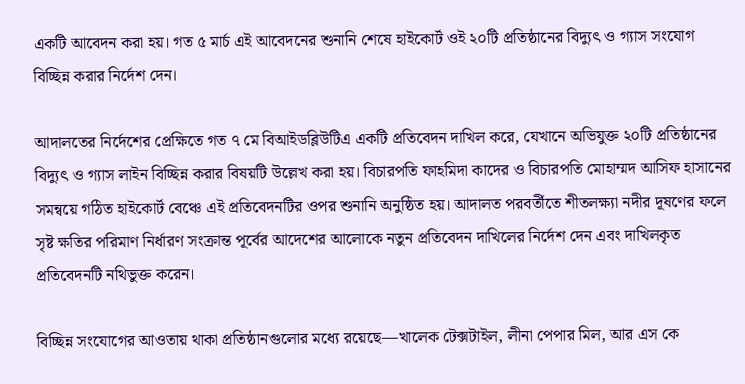একটি আবেদন করা হয়। গত ৫ মার্চ এই আবেদনের শুনানি শেষে হাইকোর্ট ওই ২০টি প্রতিষ্ঠানের বিদ্যুৎ ও গ্যাস সংযোগ বিচ্ছিন্ন করার নির্দেশ দেন।

আদালতের নির্দেশের প্রেক্ষিতে গত ৭ মে বিআইডব্লিউটিএ একটি প্রতিবেদন দাখিল করে, যেখানে অভিযুক্ত ২০টি প্রতিষ্ঠানের বিদ্যুৎ ও গ্যাস লাইন বিচ্ছিন্ন করার বিষয়টি উল্লেখ করা হয়। বিচারপতি ফাহমিদা কাদের ও বিচারপতি মোহাম্মদ আসিফ হাসানের সমন্বয়ে গঠিত হাইকোর্ট বেঞ্চে এই প্রতিবেদনটির ওপর শুনানি অনুষ্ঠিত হয়। আদালত পরবর্তীতে শীতলক্ষ্যা নদীর দূষণের ফলে সৃষ্ট ক্ষতির পরিমাণ নির্ধারণ সংক্রান্ত পূর্বের আদেশের আলোকে নতুন প্রতিবেদন দাখিলের নির্দেশ দেন এবং দাখিলকৃত প্রতিবেদনটি নথিভুক্ত করেন।

বিচ্ছিন্ন সংযোগের আওতায় থাকা প্রতিষ্ঠানগুলোর মধ্যে রয়েছে—খালেক টেক্সটাইল, লীনা পেপার মিল, আর এস কে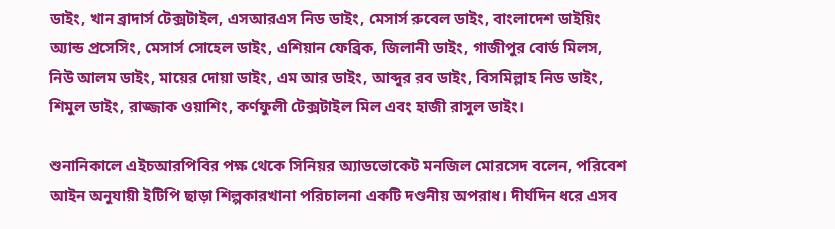ডাইং, খান ব্রাদার্স টেক্সটাইল, এসআরএস নিড ডাইং, মেসার্স রুবেল ডাইং, বাংলাদেশ ডাইয়িং অ্যান্ড প্রসেসিং, মেসার্স সোহেল ডাইং, এশিয়ান ফেব্রিক, জিলানী ডাইং, গাজীপুর বোর্ড মিলস, নিউ আলম ডাইং, মায়ের দোয়া ডাইং, এম আর ডাইং, আব্দুর রব ডাইং, বিসমিল্লাহ নিড ডাইং, শিমুল ডাইং, রাজ্জাক ওয়াশিং, কর্ণফুলী টেক্সটাইল মিল এবং হাজী রাসুল ডাইং।

শুনানিকালে এইচআরপিবির পক্ষ থেকে সিনিয়র অ্যাডভোকেট মনজিল মোরসেদ বলেন, পরিবেশ আইন অনুযায়ী ইটিপি ছাড়া শিল্পকারখানা পরিচালনা একটি দণ্ডনীয় অপরাধ। দীর্ঘদিন ধরে এসব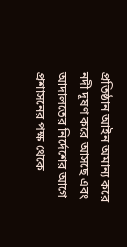প্রতিষ্ঠান আইন অমান্য করে নদী দূষণ করে আসছে এবং আদালতের নির্দেশের আগে প্রশাসনের পক্ষ থেকে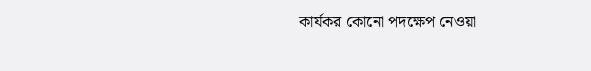কার্যকর কোনো পদক্ষেপ নেওয়া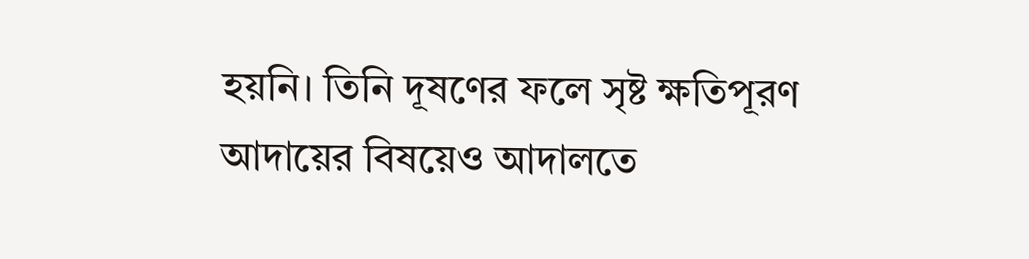হয়নি। তিনি দূষণের ফলে সৃষ্ট ক্ষতিপূরণ আদায়ের বিষয়েও আদালতে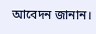আবেদন জানান।